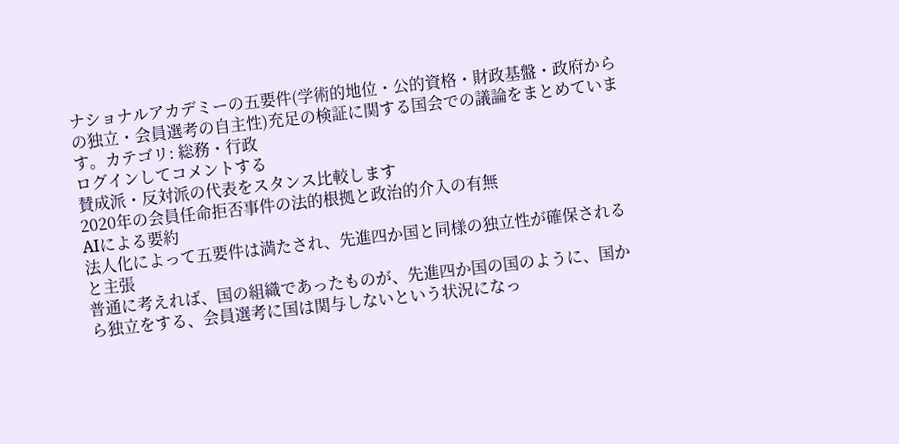ナショナルアカデミーの五要件(学術的地位・公的資格・財政基盤・政府からの独立・会員選考の自主性)充足の検証に関する国会での議論をまとめています。カテゴリ: 総務・行政
ログインしてコメントする
賛成派・反対派の代表をスタンス比較します
2020年の会員任命拒否事件の法的根拠と政治的介入の有無
AIによる要約
法人化によって五要件は満たされ、先進四か国と同様の独立性が確保されると主張
普通に考えれば、国の組織であったものが、先進四か国の国のように、国から独立をする、会員選考に国は関与しないという状況になっ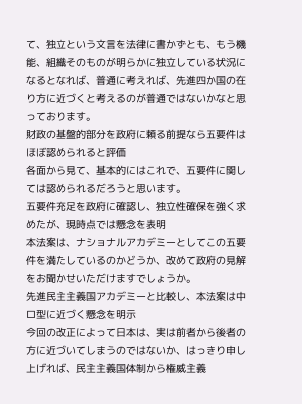て、独立という文言を法律に書かずとも、もう機能、組織そのものが明らかに独立している状況になるとなれば、普通に考えれば、先進四か国の在り方に近づくと考えるのが普通ではないかなと思っております。
財政の基盤的部分を政府に頼る前提なら五要件はほぼ認められると評価
各面から見て、基本的にはこれで、五要件に関しては認められるだろうと思います。
五要件充足を政府に確認し、独立性確保を強く求めたが、現時点では懸念を表明
本法案は、ナショナルアカデミーとしてこの五要件を満たしているのかどうか、改めて政府の見解をお聞かせいただけますでしょうか。
先進民主主義国アカデミーと比較し、本法案は中ロ型に近づく懸念を明示
今回の改正によって日本は、実は前者から後者の方に近づいてしまうのではないか、はっきり申し上げれば、民主主義国体制から権威主義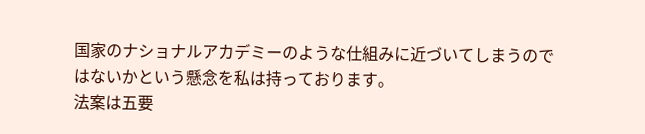国家のナショナルアカデミーのような仕組みに近づいてしまうのではないかという懸念を私は持っております。
法案は五要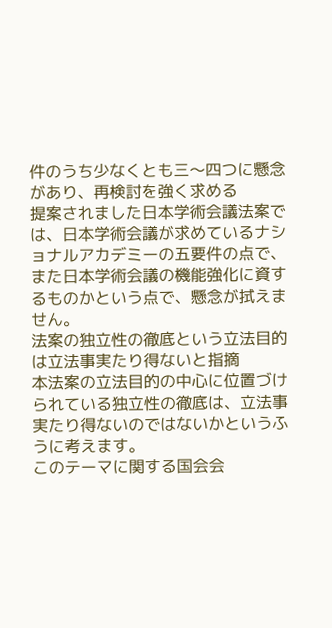件のうち少なくとも三〜四つに懸念があり、再検討を強く求める
提案されました日本学術会議法案では、日本学術会議が求めているナショナルアカデミーの五要件の点で、また日本学術会議の機能強化に資するものかという点で、懸念が拭えません。
法案の独立性の徹底という立法目的は立法事実たり得ないと指摘
本法案の立法目的の中心に位置づけられている独立性の徹底は、立法事実たり得ないのではないかというふうに考えます。
このテーマに関する国会会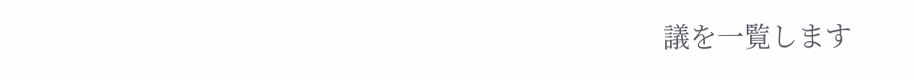議を一覧します